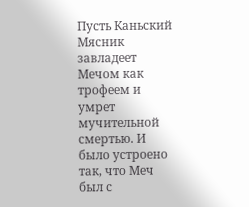Пусть Каньский Мясник завладеет Мечом как трофеем и умрет мучительной смертью. И было устроено так, что Меч был с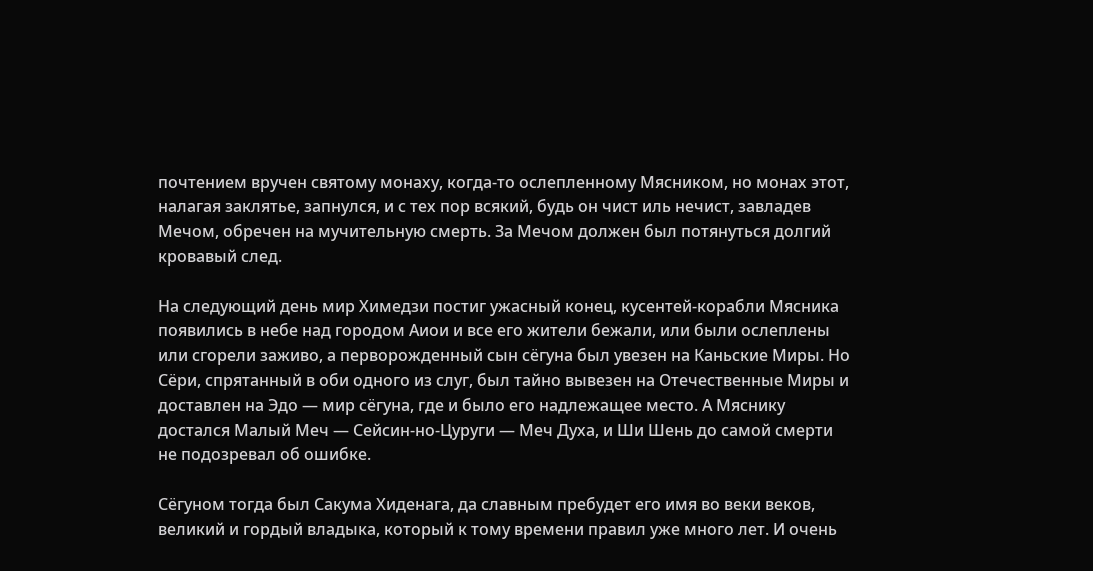почтением вручен святому монаху, когда-то ослепленному Мясником, но монах этот, налагая заклятье, запнулся, и с тех пор всякий, будь он чист иль нечист, завладев Мечом, обречен на мучительную смерть. За Мечом должен был потянуться долгий кровавый след.

На следующий день мир Химедзи постиг ужасный конец, кусентей-корабли Мясника появились в небе над городом Аиои и все его жители бежали, или были ослеплены или сгорели заживо, а перворожденный сын сёгуна был увезен на Каньские Миры. Но Сёри, спрятанный в оби одного из слуг, был тайно вывезен на Отечественные Миры и доставлен на Эдо — мир сёгуна, где и было его надлежащее место. А Мяснику достался Малый Меч — Сейсин-но-Цуруги — Меч Духа, и Ши Шень до самой смерти не подозревал об ошибке.

Сёгуном тогда был Сакума Хиденага, да славным пребудет его имя во веки веков, великий и гордый владыка, который к тому времени правил уже много лет. И очень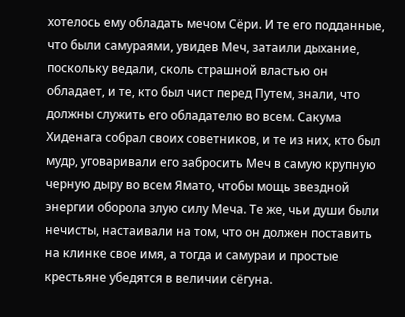хотелось ему обладать мечом Сёри. И те его подданные, что были самураями, увидев Меч, затаили дыхание, поскольку ведали, сколь страшной властью он обладает, и те, кто был чист перед Путем, знали, что должны служить его обладателю во всем. Сакума Хиденага собрал своих советников, и те из них, кто был мудр, уговаривали его забросить Меч в самую крупную черную дыру во всем Ямато, чтобы мощь звездной энергии оборола злую силу Меча. Те же, чьи души были нечисты, настаивали на том, что он должен поставить на клинке свое имя, а тогда и самураи и простые крестьяне убедятся в величии сёгуна.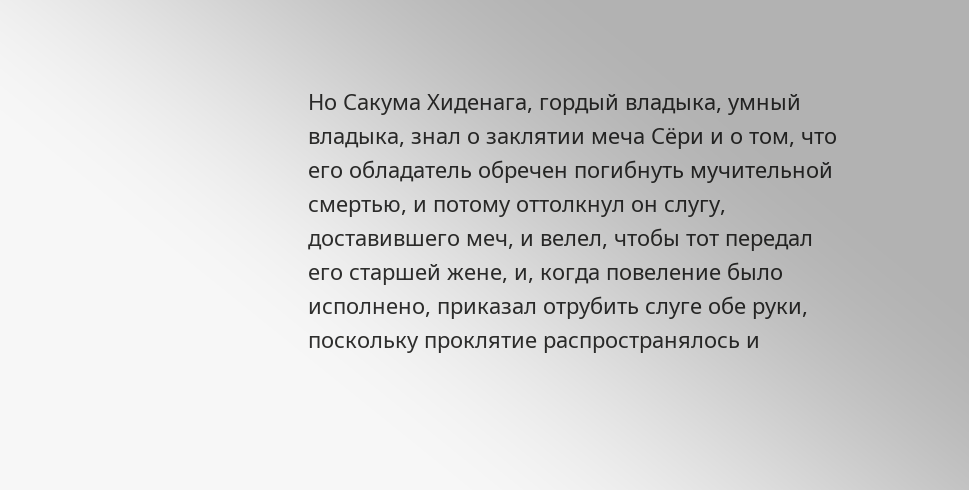Но Сакума Хиденага, гордый владыка, умный владыка, знал о заклятии меча Сёри и о том, что его обладатель обречен погибнуть мучительной смертью, и потому оттолкнул он слугу, доставившего меч, и велел, чтобы тот передал его старшей жене, и, когда повеление было исполнено, приказал отрубить слуге обе руки, поскольку проклятие распространялось и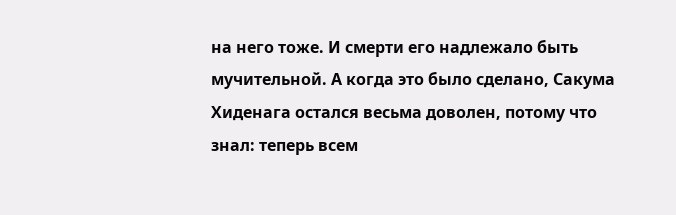на него тоже. И смерти его надлежало быть мучительной. А когда это было сделано, Сакума Хиденага остался весьма доволен, потому что знал: теперь всем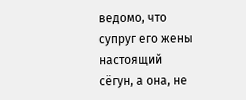ведомо, что супруг его жены настоящий сёгун, а она, не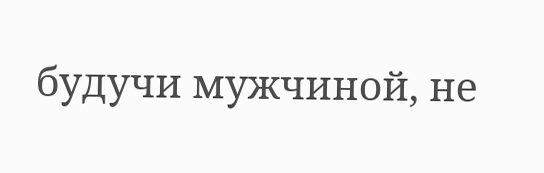будучи мужчиной, не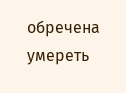обречена умереть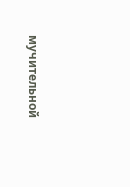мучительной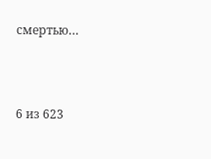смертью…



6 из 623